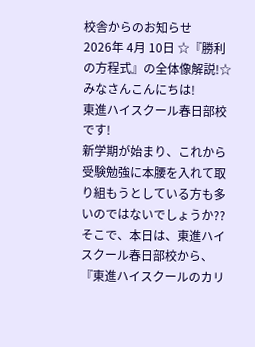校舎からのお知らせ
2026年 4月 10日 ☆『勝利の方程式』の全体像解説!☆
みなさんこんにちは!
東進ハイスクール春日部校です!
新学期が始まり、これから受験勉強に本腰を入れて取り組もうとしている方も多いのではないでしょうか??
そこで、本日は、東進ハイスクール春日部校から、
『東進ハイスクールのカリ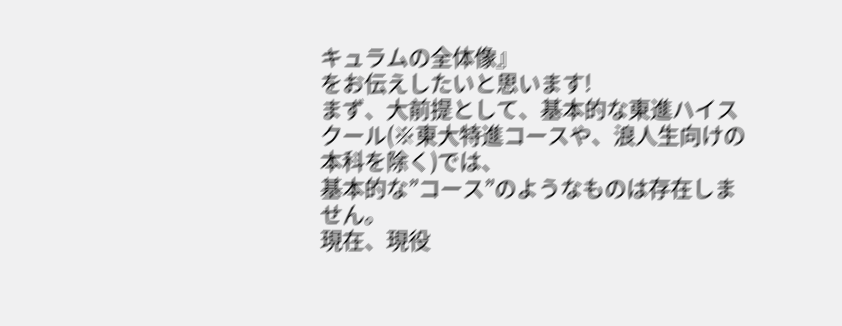キュラムの全体像』
をお伝えしたいと思います!
まず、大前提として、基本的な東進ハイスクール(※東大特進コースや、浪人生向けの本科を除く)では、
基本的な”コース”のようなものは存在しません。
現在、現役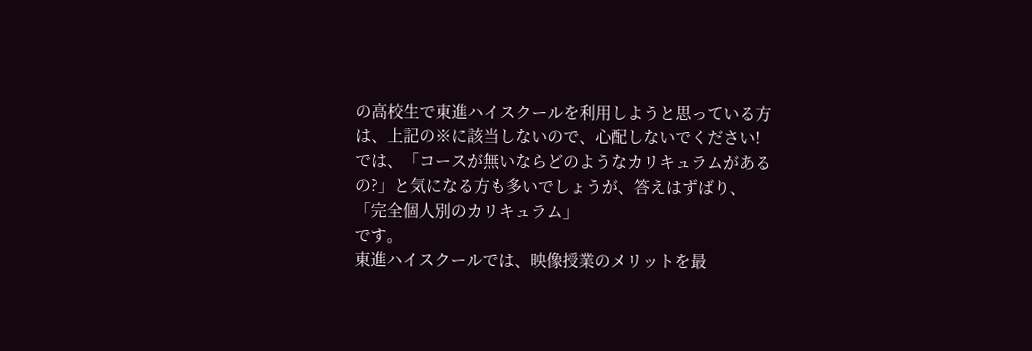の高校生で東進ハイスクールを利用しようと思っている方は、上記の※に該当しないので、心配しないでください!
では、「コースが無いならどのようなカリキュラムがあるの?」と気になる方も多いでしょうが、答えはずばり、
「完全個人別のカリキュラム」
です。
東進ハイスクールでは、映像授業のメリットを最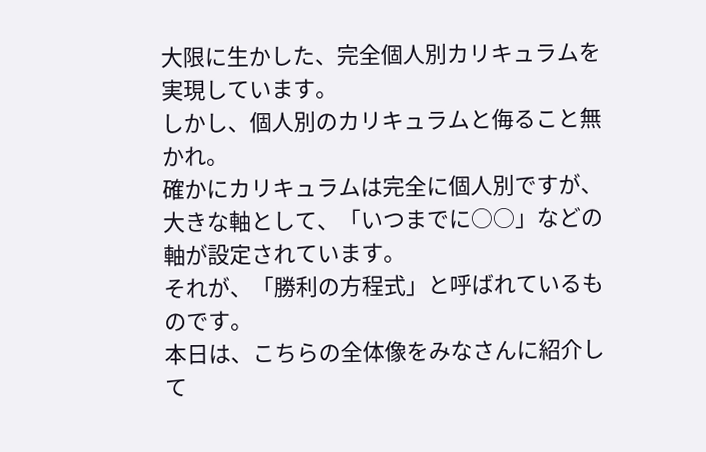大限に生かした、完全個人別カリキュラムを実現しています。
しかし、個人別のカリキュラムと侮ること無かれ。
確かにカリキュラムは完全に個人別ですが、大きな軸として、「いつまでに○○」などの軸が設定されています。
それが、「勝利の方程式」と呼ばれているものです。
本日は、こちらの全体像をみなさんに紹介して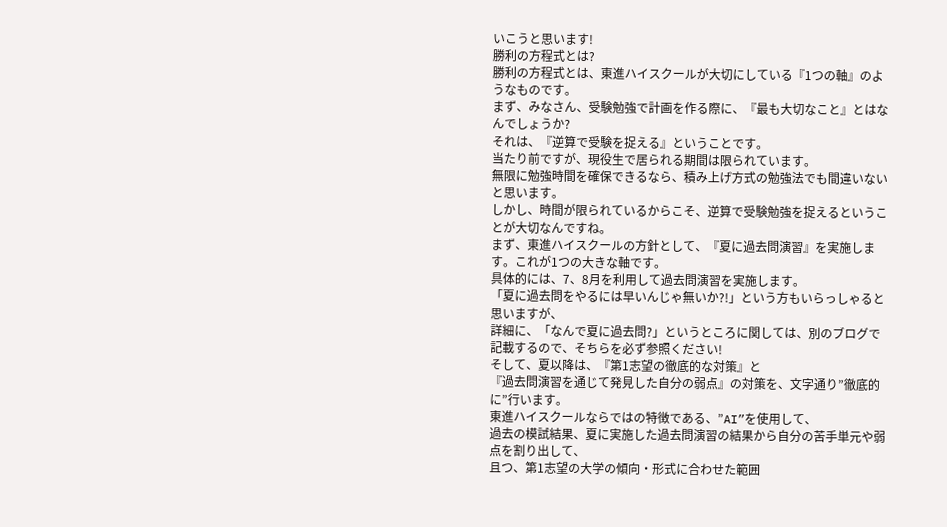いこうと思います!
勝利の方程式とは?
勝利の方程式とは、東進ハイスクールが大切にしている『1つの軸』のようなものです。
まず、みなさん、受験勉強で計画を作る際に、『最も大切なこと』とはなんでしょうか?
それは、『逆算で受験を捉える』ということです。
当たり前ですが、現役生で居られる期間は限られています。
無限に勉強時間を確保できるなら、積み上げ方式の勉強法でも間違いないと思います。
しかし、時間が限られているからこそ、逆算で受験勉強を捉えるということが大切なんですね。
まず、東進ハイスクールの方針として、『夏に過去問演習』を実施します。これが1つの大きな軸です。
具体的には、7、8月を利用して過去問演習を実施します。
「夏に過去問をやるには早いんじゃ無いか?!」という方もいらっしゃると思いますが、
詳細に、「なんで夏に過去問?」というところに関しては、別のブログで記載するので、そちらを必ず参照ください!
そして、夏以降は、『第1志望の徹底的な対策』と
『過去問演習を通じて発見した自分の弱点』の対策を、文字通り”徹底的に”行います。
東進ハイスクールならではの特徴である、”AI”を使用して、
過去の模試結果、夏に実施した過去問演習の結果から自分の苦手単元や弱点を割り出して、
且つ、第1志望の大学の傾向・形式に合わせた範囲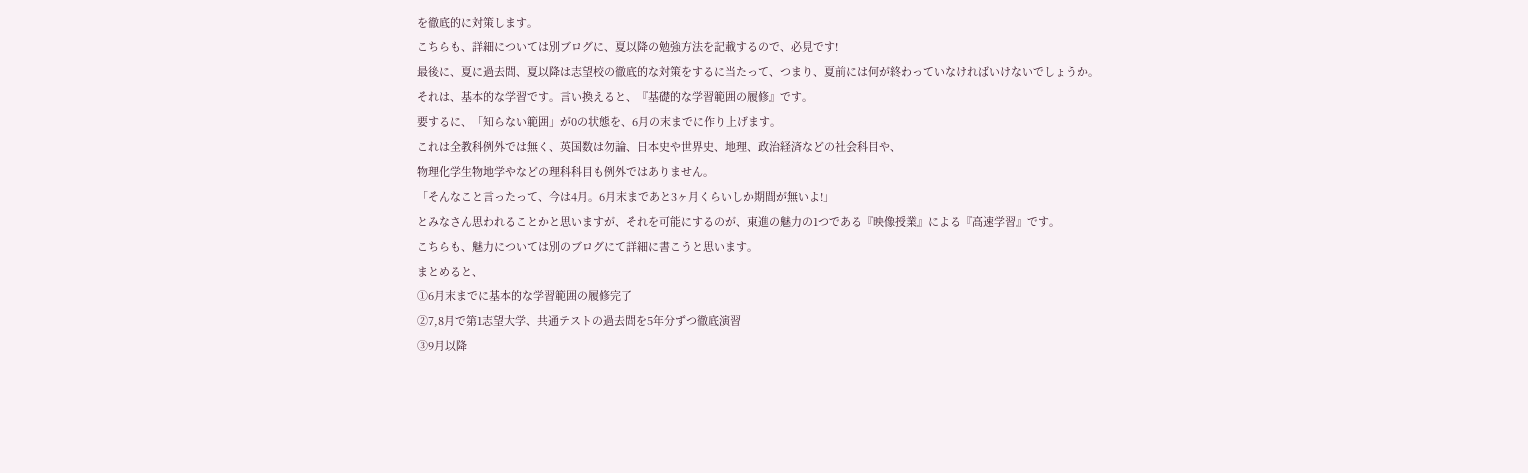を徹底的に対策します。
こちらも、詳細については別ブログに、夏以降の勉強方法を記載するので、必見です!
最後に、夏に過去問、夏以降は志望校の徹底的な対策をするに当たって、つまり、夏前には何が終わっていなければいけないでしょうか。
それは、基本的な学習です。言い換えると、『基礎的な学習範囲の履修』です。
要するに、「知らない範囲」が0の状態を、6月の末までに作り上げます。
これは全教科例外では無く、英国数は勿論、日本史や世界史、地理、政治経済などの社会科目や、
物理化学生物地学やなどの理科科目も例外ではありません。
「そんなこと言ったって、今は4月。6月末まであと3ヶ月くらいしか期間が無いよ!」
とみなさん思われることかと思いますが、それを可能にするのが、東進の魅力の1つである『映像授業』による『高速学習』です。
こちらも、魅力については別のブログにて詳細に書こうと思います。
まとめると、
①6月末までに基本的な学習範囲の履修完了
②7,8月で第1志望大学、共通テストの過去問を5年分ずつ徹底演習
③9月以降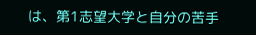は、第1志望大学と自分の苦手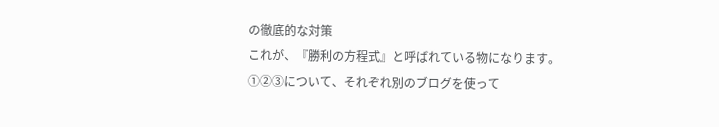の徹底的な対策
これが、『勝利の方程式』と呼ばれている物になります。
①②③について、それぞれ別のブログを使って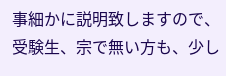事細かに説明致しますので、受験生、宗で無い方も、少し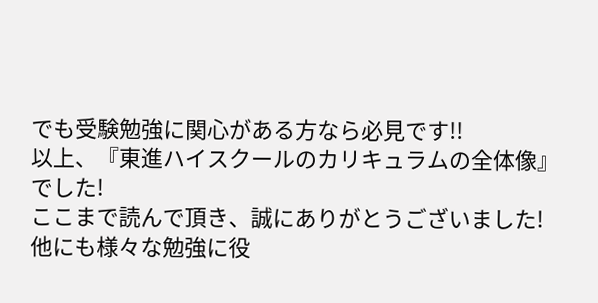でも受験勉強に関心がある方なら必見です!!
以上、『東進ハイスクールのカリキュラムの全体像』でした!
ここまで読んで頂き、誠にありがとうございました!
他にも様々な勉強に役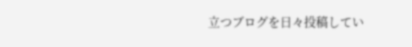立つブログを日々投稿してい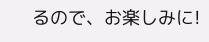るので、お楽しみに!